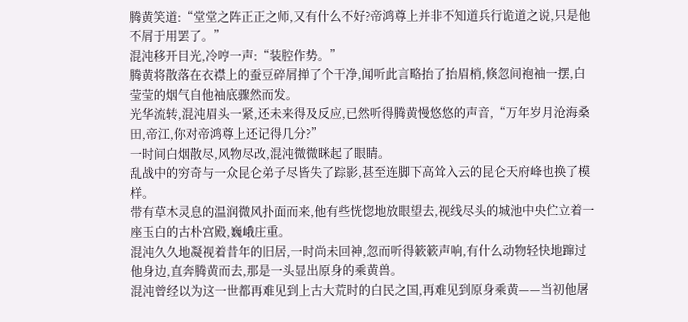腾黄笑道:“堂堂之阵正正之师,又有什么不好?帝鸿尊上并非不知道兵行诡道之说,只是他不屑于用罢了。”
混沌移开目光,冷哼一声:“装腔作势。”
腾黄将散落在衣襟上的蚕豆碎屑掸了个干净,闻听此言略抬了抬眉梢,倏忽间袍袖一摆,白莹莹的烟气自他袖底骤然而发。
光华流转,混沌眉头一紧,还未来得及反应,已然听得腾黄慢悠悠的声音,“万年岁月沧海桑田,帝江,你对帝鸿尊上还记得几分?”
一时间白烟散尽,风物尽改,混沌微微眯起了眼睛。
乱战中的穷奇与一众昆仑弟子尽皆失了踪影,甚至连脚下高耸入云的昆仑天府峰也换了模样。
带有草木灵息的温润微风扑面而来,他有些恍惚地放眼望去,视线尽头的城池中央伫立着一座玉白的古朴宫殿,巍峨庄重。
混沌久久地凝视着昔年的旧居,一时尚未回神,忽而听得簌簌声响,有什么动物轻快地蹿过他身边,直奔腾黄而去,那是一头显出原身的乘黄兽。
混沌曾经以为这一世都再难见到上古大荒时的白民之国,再难见到原身乘黄——当初他屠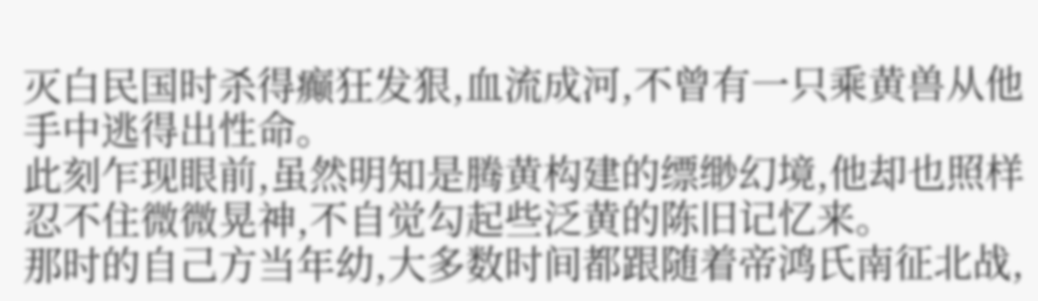灭白民国时杀得癫狂发狠,血流成河,不曾有一只乘黄兽从他手中逃得出性命。
此刻乍现眼前,虽然明知是腾黄构建的缥缈幻境,他却也照样忍不住微微晃神,不自觉勾起些泛黄的陈旧记忆来。
那时的自己方当年幼,大多数时间都跟随着帝鸿氏南征北战,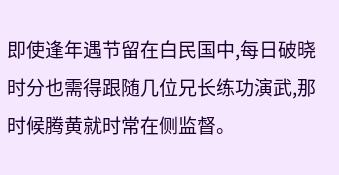即使逢年遇节留在白民国中,每日破晓时分也需得跟随几位兄长练功演武,那时候腾黄就时常在侧监督。